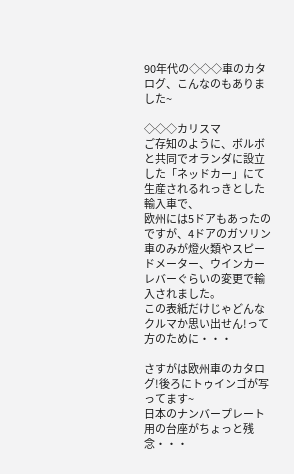90年代の◇◇◇車のカタログ、こんなのもありました~

◇◇◇カリスマ
ご存知のように、ボルボと共同でオランダに設立した「ネッドカー」にて生産されるれっきとした輸入車で、
欧州には5ドアもあったのですが、4ドアのガソリン車のみが燈火類やスピードメーター、ウインカーレバーぐらいの変更で輸入されました。
この表紙だけじゃどんなクルマか思い出せん!って方のために・・・

さすがは欧州車のカタログ!後ろにトゥインゴが写ってます~
日本のナンバープレート用の台座がちょっと残念・・・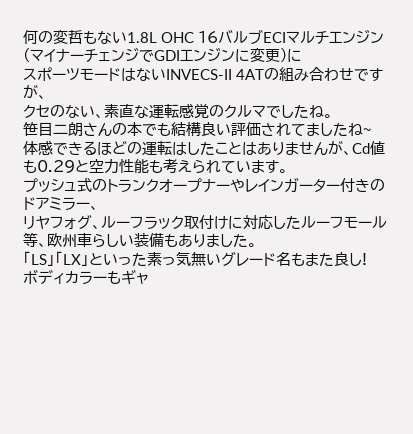何の変哲もない1.8L OHC 16バルブECIマルチエンジン(マイナーチェンジでGDIエンジンに変更)に
スポーツモードはないINVECS-II 4ATの組み合わせですが、
クセのない、素直な運転感覚のクルマでしたね。
笹目二朗さんの本でも結構良い評価されてましたね~
体感できるほどの運転はしたことはありませんが、Cd値も0.29と空力性能も考えられています。
プッシュ式のトランクオープナーやレインガーター付きのドアミラー、
リヤフォグ、ルーフラック取付けに対応したルーフモール等、欧州車らしい装備もありました。
「LS」「LX」といった素っ気無いグレード名もまた良し!
ボディカラーもギャ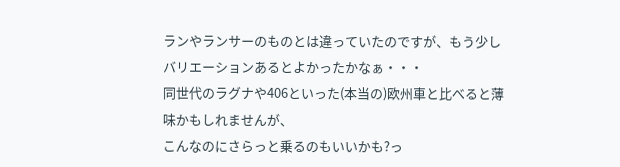ランやランサーのものとは違っていたのですが、もう少しバリエーションあるとよかったかなぁ・・・
同世代のラグナや406といった(本当の)欧州車と比べると薄味かもしれませんが、
こんなのにさらっと乗るのもいいかも?っ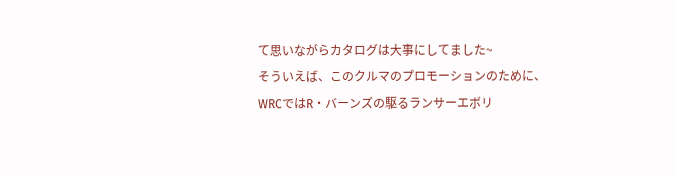て思いながらカタログは大事にしてました~
そういえば、このクルマのプロモーションのために、
WRCではR・バーンズの駆るランサーエボリ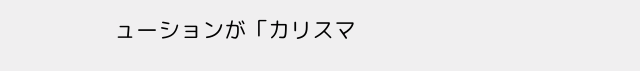ューションが「カリスマ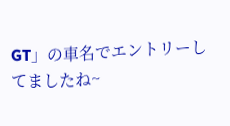GT」の車名でエントリーしてましたね~